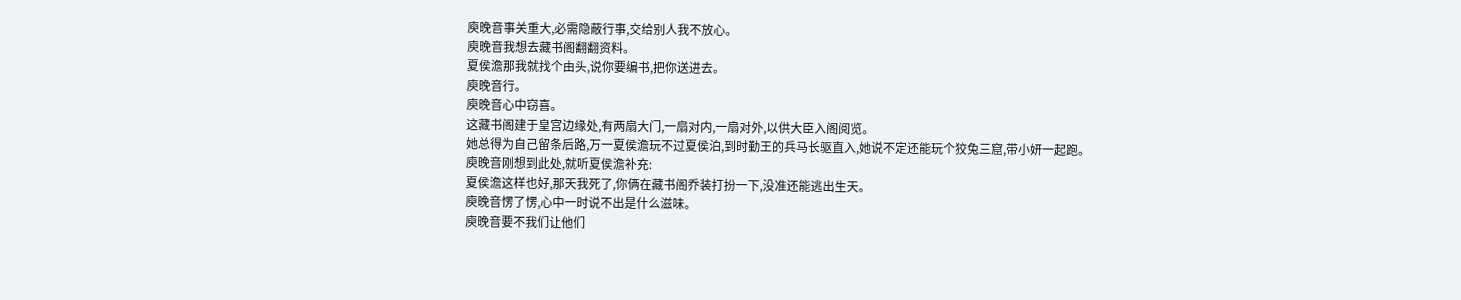庾晚音事关重大,必需隐蔽行事,交给别人我不放心。
庾晚音我想去藏书阁翻翻资料。
夏侯澹那我就找个由头,说你要编书,把你送进去。
庾晚音行。
庾晚音心中窃喜。
这藏书阁建于皇宫边缘处,有两扇大门,一扇对内,一扇对外,以供大臣入阁阅览。
她总得为自己留条后路,万一夏侯澹玩不过夏侯泊,到时勤王的兵马长驱直入,她说不定还能玩个狡兔三窟,带小妍一起跑。
庾晚音刚想到此处,就听夏侯澹补充:
夏侯澹这样也好,那天我死了,你俩在藏书阁乔装打扮一下,没准还能逃出生天。
庾晚音愣了愣,心中一时说不出是什么滋味。
庾晚音要不我们让他们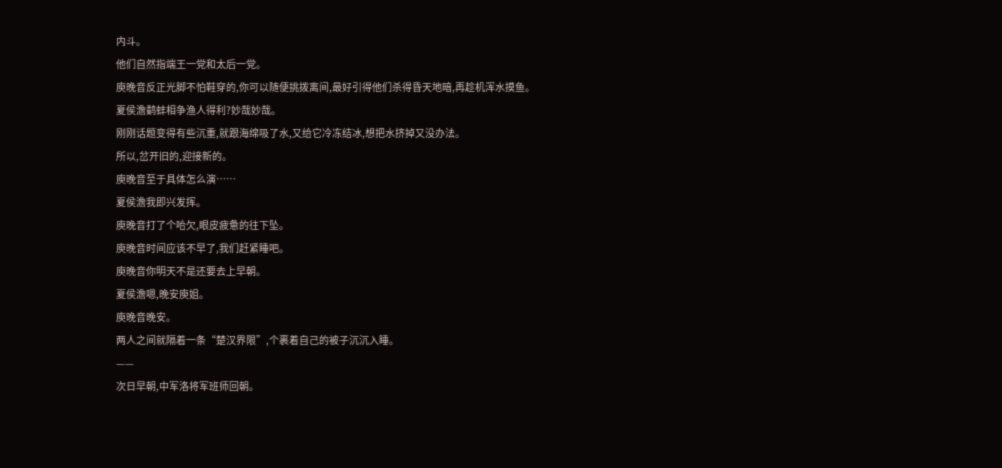内斗。
他们自然指端王一党和太后一党。
庾晚音反正光脚不怕鞋穿的,你可以随便挑拨离间,最好引得他们杀得昏天地暗,再趁机浑水摸鱼。
夏侯澹鹬蚌相争渔人得利?妙哉妙哉。
刚刚话题变得有些沉重,就跟海绵吸了水,又给它冷冻结冰,想把水挤掉又没办法。
所以,岔开旧的,迎接新的。
庾晚音至于具体怎么演……
夏侯澹我即兴发挥。
庾晚音打了个哈欠,眼皮疲惫的往下坠。
庾晚音时间应该不早了,我们赶紧睡吧。
庾晚音你明天不是还要去上早朝。
夏侯澹嗯,晚安庾姐。
庾晚音晚安。
两人之间就隔着一条“楚汉界限”,个裹着自己的被子沉沉入睡。
——
次日早朝,中军洛将军班师回朝。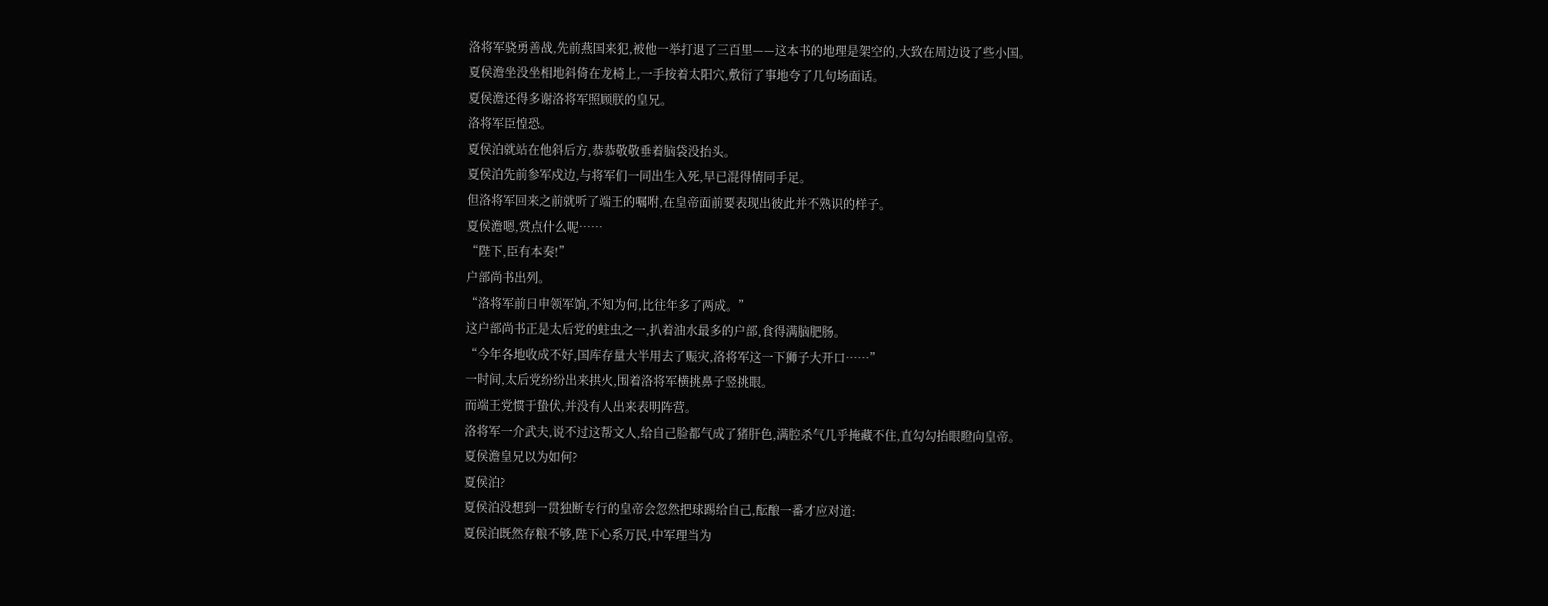洛将军骁勇善战,先前燕国来犯,被他一举打退了三百里——这本书的地理是架空的,大致在周边设了些小国。
夏侯澹坐没坐相地斜倚在龙椅上,一手按着太阳穴,敷衍了事地夸了几句场面话。
夏侯澹还得多谢洛将军照顾朕的皇兄。
洛将军臣惶恐。
夏侯泊就站在他斜后方,恭恭敬敬垂着脑袋没抬头。
夏侯泊先前参军戍边,与将军们一同出生入死,早已混得情同手足。
但洛将军回来之前就听了端王的嘱咐,在皇帝面前要表现出彼此并不熟识的样子。
夏侯澹嗯,赏点什么呢……
“陛下,臣有本奏!”
户部尚书出列。
“洛将军前日申领军饷,不知为何,比往年多了两成。”
这户部尚书正是太后党的蛀虫之一,扒着油水最多的户部,食得满脑肥肠。
“今年各地收成不好,国库存量大半用去了赈灾,洛将军这一下狮子大开口……”
一时间,太后党纷纷出来拱火,围着洛将军横挑鼻子竖挑眼。
而端王党惯于蛰伏,并没有人出来表明阵营。
洛将军一介武夫,说不过这帮文人,给自己脸都气成了猪肝色,满腔杀气几乎掩藏不住,直勾勾抬眼瞪向皇帝。
夏侯澹皇兄以为如何?
夏侯泊?
夏侯泊没想到一贯独断专行的皇帝会忽然把球踢给自己,酝酿一番才应对道:
夏侯泊既然存粮不够,陛下心系万民,中军理当为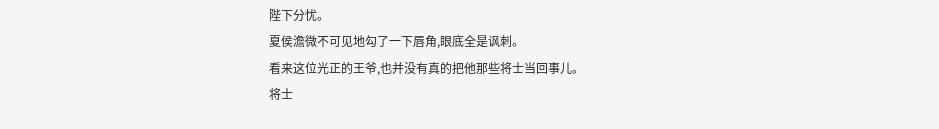陛下分忧。
夏侯澹微不可见地勾了一下唇角,眼底全是讽刺。
看来这位光正的王爷,也并没有真的把他那些将士当回事儿。
将士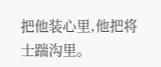把他装心里,他把将士踹沟里。